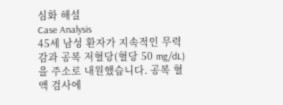심화 해설
Case Analysis
45세 남성 환자가 지속적인 무력감과 공복 저혈당(혈당 50 mg/dL)을 주소로 내원했습니다. 공복 혈액 검사에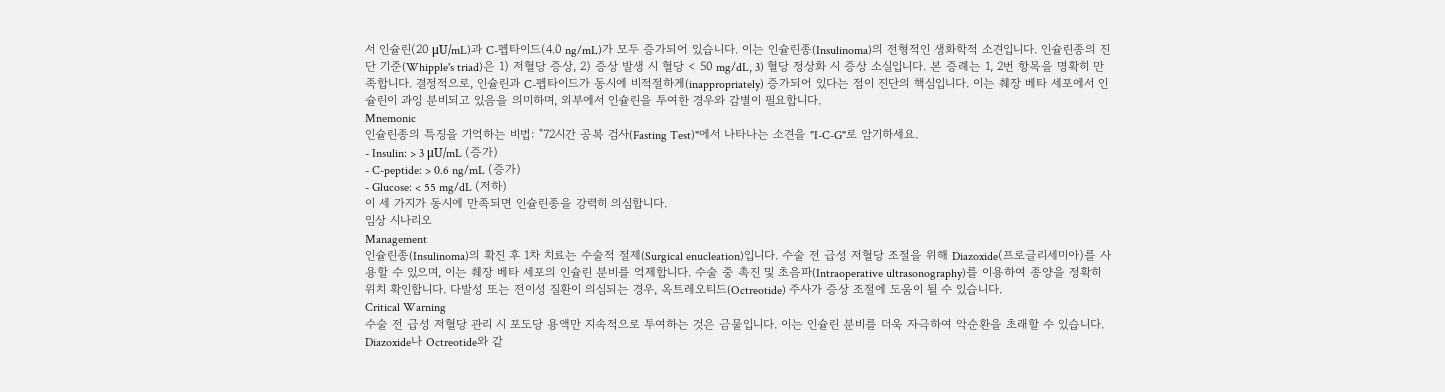서 인슐린(20 μU/mL)과 C-펩타이드(4.0 ng/mL)가 모두 증가되어 있습니다. 이는 인슐린종(Insulinoma)의 전형적인 생화학적 소견입니다. 인슐린종의 진단 기준(Whipple's triad)은 1) 저혈당 증상, 2) 증상 발생 시 혈당 < 50 mg/dL, 3) 혈당 정상화 시 증상 소실입니다. 본 증례는 1, 2번 항목을 명확히 만족합니다. 결정적으로, 인슐린과 C-펩타이드가 동시에 비적절하게(inappropriately) 증가되어 있다는 점이 진단의 핵심입니다. 이는 췌장 베타 세포에서 인슐린이 과잉 분비되고 있음을 의미하며, 외부에서 인슐린을 투여한 경우와 감별이 필요합니다.
Mnemonic
인슐린종의 특징을 기억하는 비법: "72시간 공복 검사(Fasting Test)"에서 나타나는 소견을 "I-C-G"로 암기하세요.
- Insulin: > 3 μU/mL (증가)
- C-peptide: > 0.6 ng/mL (증가)
- Glucose: < 55 mg/dL (저하)
이 세 가지가 동시에 만족되면 인슐린종을 강력히 의심합니다.
임상 시나리오
Management
인슐린종(Insulinoma)의 확진 후 1차 치료는 수술적 절제(Surgical enucleation)입니다. 수술 전 급성 저혈당 조절을 위해 Diazoxide(프로글리세미아)를 사용할 수 있으며, 이는 췌장 베타 세포의 인슐린 분비를 억제합니다. 수술 중 촉진 및 초음파(Intraoperative ultrasonography)를 이용하여 종양을 정확히 위치 확인합니다. 다발성 또는 전이성 질환이 의심되는 경우, 옥트레오티드(Octreotide) 주사가 증상 조절에 도움이 될 수 있습니다.
Critical Warning
수술 전 급성 저혈당 관리 시 포도당 용액만 지속적으로 투여하는 것은 금물입니다. 이는 인슐린 분비를 더욱 자극하여 악순환을 초래할 수 있습니다. Diazoxide나 Octreotide와 같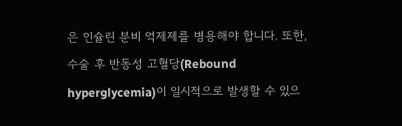은 인슐린 분비 억제제를 병용해야 합니다. 또한, 수술 후 반동성 고혈당(Rebound hyperglycemia)이 일시적으로 발생할 수 있으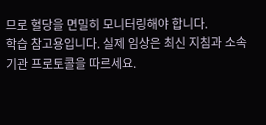므로 혈당을 면밀히 모니터링해야 합니다.
학습 참고용입니다. 실제 임상은 최신 지침과 소속 기관 프로토콜을 따르세요.